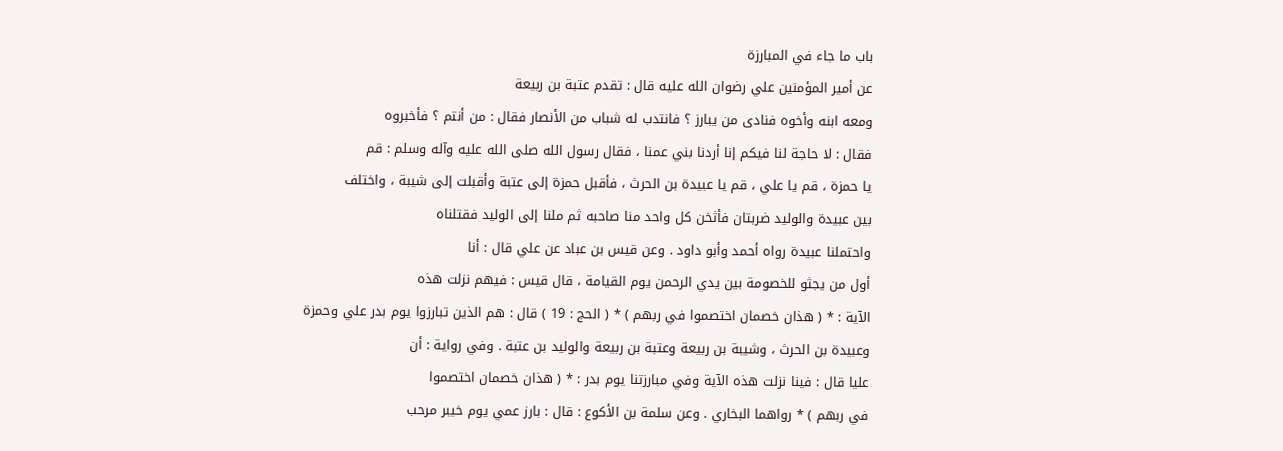باب ما جاء في المبارزة
عن أمير المؤمنين علي رضوان الله عليه قال : تقدم عتبة بن ربيعة
ومعه ابنه وأخوه فنادى من يبارز ؟ فانتدب له شباب من الأنصار فقال : من أنتم ؟ فأخبروه
فقال : لا حاجة لنا فيكم إنا أردنا بني عمنا ، فقال رسول الله صلى الله عليه وآله وسلم : قم
يا حمزة ، قم يا علي ، قم يا عبيدة بن الحرث ، فأقبل حمزة إلى عتبة وأقبلت إلى شيبة ، واختلف
بين عبيدة والوليد ضربتان فأثخن كل واحد منا صاحبه ثم ملنا إلى الوليد فقتلناه
واحتملنا عبيدة رواه أحمد وأبو داود . وعن قيس بن عباد عن علي قال : أنا
أول من يجثو للخصومة بين يدي الرحمن يوم القيامة ، قال قيس : فيهم نزلت هذه
الآية : * ( هذان خصمان اختصموا في ربهم ) * ( الحج : 19 ) قال : هم الذين تبارزوا يوم بدر علي وحمزة
وعبيدة بن الحرث ، وشيبة بن ربيعة وعتبة بن ربيعة والوليد بن عتبة . وفي رواية : أن
عليا قال : فينا نزلت هذه الآية وفي مبارزتنا يوم بدر : * ( هذان خصمان اختصموا
في ربهم ) * رواهما البخاري . وعن سلمة بن الأكوع : قال : بارز عمي يوم خيبر مرحب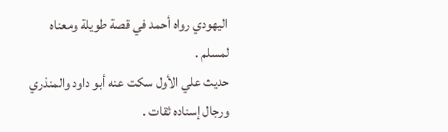اليهودي رواه أحمد في قصة طويلة ومعناه لمسلم .
حديث علي الأول سكت عنه أبو داود والمنذري ورجال إسناده ثقات .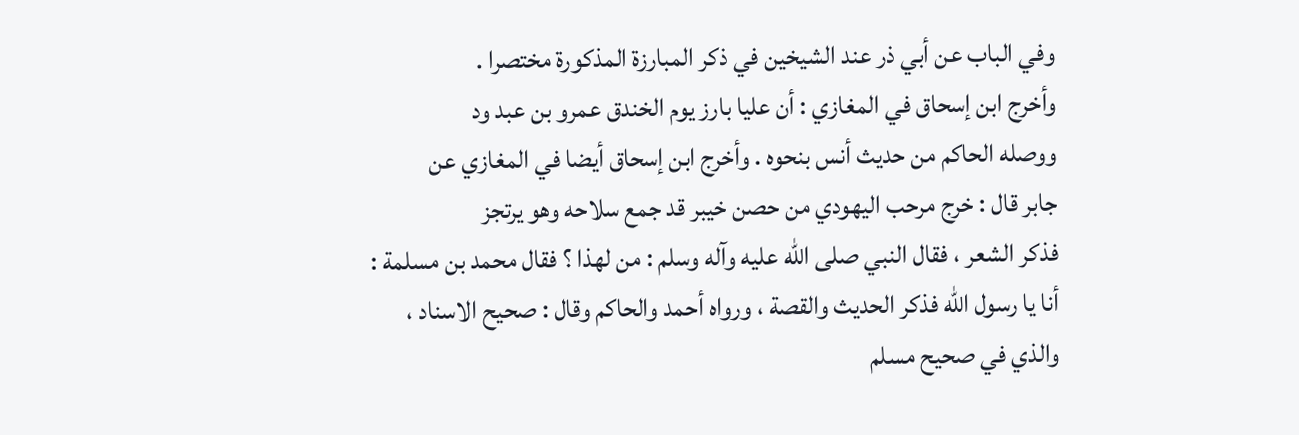وفي الباب عن أبي ذر عند الشيخين في ذكر المبارزة المذكورة مختصرا .
وأخرج ابن إسحاق في المغازي : أن عليا بارز يوم الخندق عمرو بن عبد ود
ووصله الحاكم من حديث أنس بنحوه . وأخرج ابن إسحاق أيضا في المغازي عن
جابر قال : خرج مرحب اليهودي من حصن خيبر قد جمع سلاحه وهو يرتجز
فذكر الشعر ، فقال النبي صلى الله عليه وآله وسلم : من لهذا ؟ فقال محمد بن مسلمة :
أنا يا رسول الله فذكر الحديث والقصة ، ورواه أحمد والحاكم وقال : صحيح الاسناد ،
والذي في صحيح مسلم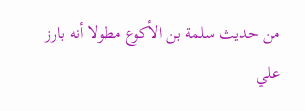من حديث سلمة بن الأكوع مطولا أنه بارز علي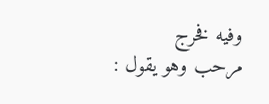وفيه فخرج
مرحب وهو يقول :